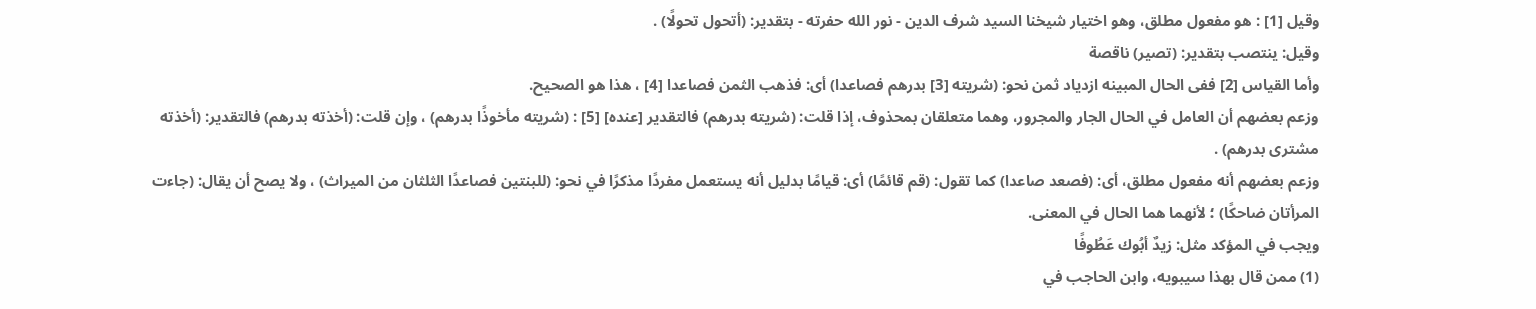وقيل [1] : هو مفعول مطلق، وهو اختيار شيخنا السيد شرف الدين - نور الله حفرته - بتقدير: (أتحول تحولًا) .
وقيل: ينتصب بتقدير: (تصير) ناقصة
وأما القياس [2] ففى الحال المبينه ازدياد ثمن نحو: (شريته [3] بدرهم فصاعدا) أى: فذهب الثمن فصاعدا [4] ، هذا هو الصحيح.
وزعم بعضهم أن العامل في الحال الجار والمجرور، وهما متعلقان بمحذوف، إذا قلت: (شريته بدرهم) فالتقدير [عنده] [5] : (شريته مأخوذًا بدرهم) ، وإن قلت: (أخذته بدرهم) فالتقدير: (أخذته مشترى بدرهم) .
وزعم بعضهم أنه مفعول مطلق، أى: (فصعد صاعدا) كما تقول: (قم قائمًا) أى: قيامًا بدليل أنه يستعمل مفردًا مذكرًا في نحو: (للبنتين فصاعدًا الثلثان من الميراث) ، ولا يصح أن يقال: (جاءت المرأتان ضاحكًا) ؛ لأنهما هما الحال في المعنى.
ويجب في المؤكد مثل: زيدٌ أبُوك عَطُوفًا
(1) ممن قال بهذا سيبويه، وابن الحاجب في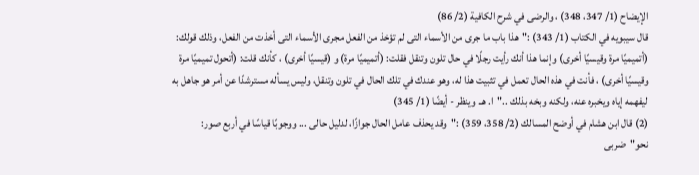الإيضاح (1/ 347، 348) ، والرضى في شرح الكافية (2/ 86)
قال سيبويه في الكتاب (1/ 343) :"هذا باب ما جرى من الأسماء التى لم تؤخذ من الفعل مجرى الأسماء التى أخذت من الفعل، وذلك قولك: (أتميميًا مرة وقيسيًا أخرى) وإنما هذا أنك رأيت رجلًا في حال تلون وتنقل فقلت: (أتميميًا مرة) و (قيسيًا أخرى) ، كأنك قلت: (أتحول تميميًا مرة وقيسيًا أخرى) ، فأنت في هذه الحال تعمل في تثبيت هذا له، وهو عندك في تلك الحال في تلون وتنقل، وليس يسأله مسترشدًا عن أمر هو جاهل به ليفهمه إياه ويخبره عنه، ولكنه وبخه بذلك .."ا. هـ. وينظر - أيضًا (1/ 345)
(2) قال ابن هشام في أوضح المسالك (2/ 358، 359) :"وقد يحذف عامل الحال جوازًا، لدليل حالى ... ووجوبًا قياسًا في أربع صور: نحو"ضربى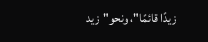زيدًا قائمًا"، ونحو"زيد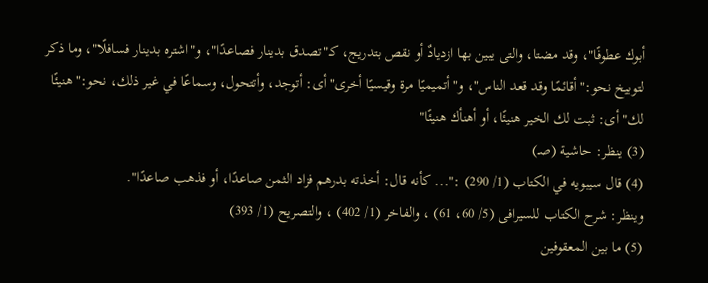أبوك عطوفًا"، وقد مضتا، والتى يبين بها ازديادٌ أو نقص بتدريج، كـ"تصدق بدينار فصاعدًا"، و"اشتره بدينار فسافلًا"، وما ذكر لتوبيخ نحو:"أقائمًا وقد قعد الناس"، و"أتميميًا مرة وقيسيًا أخرى"أى: أتوجد، وأتتحول، وسماعًا في غير ذلك، نحو:"هنيئًا لك"أى: ثبت لك الخير هنيئًا، أو أهنأك هنيئًا"
(3) ينظر: حاشية (صـ)
(4) قال سيبويه في الكتاب (1/ 290) :"... كأنه قال: أخذته بدرهم فزاد الثمن صاعدًا، أو فذهب صاعدًا".
وينظر: شرح الكتاب للسيرافى (5/ 60، 61) ، والفاخر (1/ 402) ، والتصريح (1/ 393)
(5) ما بين المعقوفين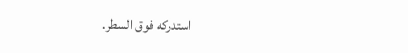استدركه فوق السطر.